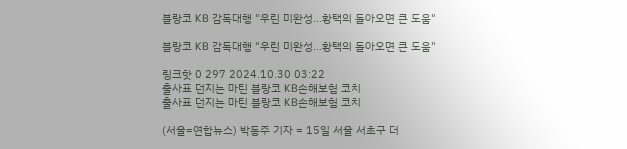블랑코 KB 감독대행 "우린 미완성…황택의 돌아오면 큰 도움"

블랑코 KB 감독대행 "우린 미완성…황택의 돌아오면 큰 도움"

링크핫 0 297 2024.10.30 03:22
출사표 던지는 마틴 블랑코 KB손해보험 코치
출사표 던지는 마틴 블랑코 KB손해보험 코치

(서울=연합뉴스) 박동주 기자 = 15일 서울 서초구 더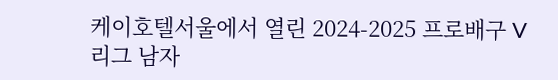케이호텔서울에서 열린 2024-2025 프로배구 V리그 남자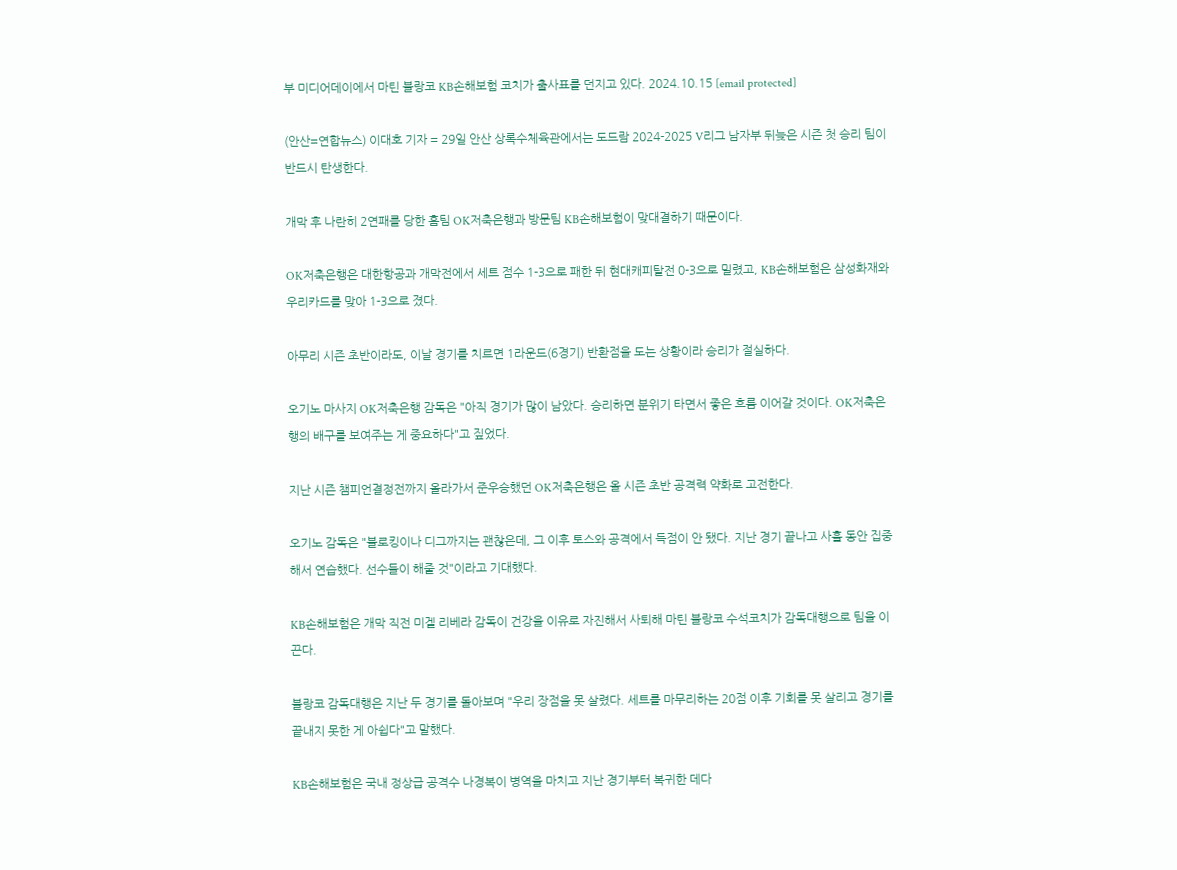부 미디어데이에서 마틴 블랑코 KB손해보험 코치가 출사표를 던지고 있다. 2024.10.15 [email protected]

(안산=연합뉴스) 이대호 기자 = 29일 안산 상록수체육관에서는 도드람 2024-2025 V리그 남자부 뒤늦은 시즌 첫 승리 팀이 반드시 탄생한다.

개막 후 나란히 2연패를 당한 홈팀 OK저축은행과 방문팀 KB손해보험이 맞대결하기 때문이다.

OK저축은행은 대한항공과 개막전에서 세트 점수 1-3으로 패한 뒤 현대캐피탈전 0-3으로 밀렸고, KB손해보험은 삼성화재와 우리카드를 맞아 1-3으로 졌다.

아무리 시즌 초반이라도, 이날 경기를 치르면 1라운드(6경기) 반환점을 도는 상황이라 승리가 절실하다.

오기노 마사지 OK저축은행 감독은 "아직 경기가 많이 남았다. 승리하면 분위기 타면서 좋은 흐름 이어갈 것이다. OK저축은행의 배구를 보여주는 게 중요하다"고 짚었다.

지난 시즌 챔피언결정전까지 올라가서 준우승했던 OK저축은행은 올 시즌 초반 공격력 약화로 고전한다.

오기노 감독은 "블로킹이나 디그까지는 괜찮은데, 그 이후 토스와 공격에서 득점이 안 됐다. 지난 경기 끝나고 사흘 동안 집중해서 연습했다. 선수들이 해줄 것"이라고 기대했다.

KB손해보험은 개막 직전 미겔 리베라 감독이 건강을 이유로 자진해서 사퇴해 마틴 블랑코 수석코치가 감독대행으로 팀을 이끈다.

블랑코 감독대행은 지난 두 경기를 돌아보며 "우리 장점을 못 살렸다. 세트를 마무리하는 20점 이후 기회를 못 살리고 경기를 끝내지 못한 게 아쉽다"고 말했다.

KB손해보험은 국내 정상급 공격수 나경복이 병역을 마치고 지난 경기부터 복귀한 데다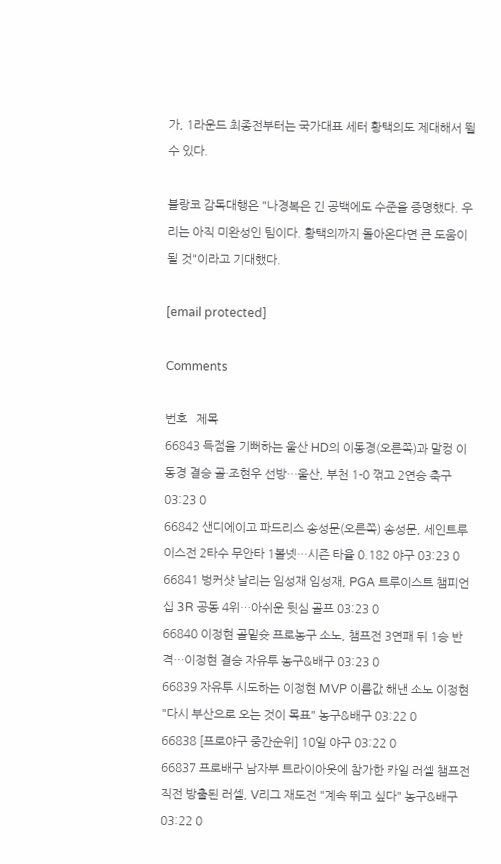가, 1라운드 최종전부터는 국가대표 세터 황택의도 제대해서 뛸 수 있다.

블랑코 감독대행은 "나경복은 긴 공백에도 수준을 증명했다. 우리는 아직 미완성인 팀이다. 황택의까지 돌아온다면 큰 도움이 될 것"이라고 기대했다.

[email protected]

Comments

번호   제목
66843 득점을 기뻐하는 울산 HD의 이동경(오른쪽)과 말컹 이동경 결승 골·조현우 선방…울산, 부천 1-0 꺾고 2연승 축구 03:23 0
66842 샌디에이고 파드리스 송성문(오른쪽) 송성문, 세인트루이스전 2타수 무안타 1볼넷…시즌 타율 0.182 야구 03:23 0
66841 벙커샷 날리는 임성재 임성재, PGA 트루이스트 챔피언십 3R 공동 4위…아쉬운 뒷심 골프 03:23 0
66840 이정현 골밑슛 프로농구 소노, 챔프전 3연패 뒤 1승 반격…이정현 결승 자유투 농구&배구 03:23 0
66839 자유투 시도하는 이정현 MVP 이름값 해낸 소노 이정현 "다시 부산으로 오는 것이 목표" 농구&배구 03:22 0
66838 [프로야구 중간순위] 10일 야구 03:22 0
66837 프로배구 남자부 트라이아웃에 참가한 카일 러셀 챔프전 직전 방출된 러셀, V리그 재도전 "계속 뛰고 싶다" 농구&배구 03:22 0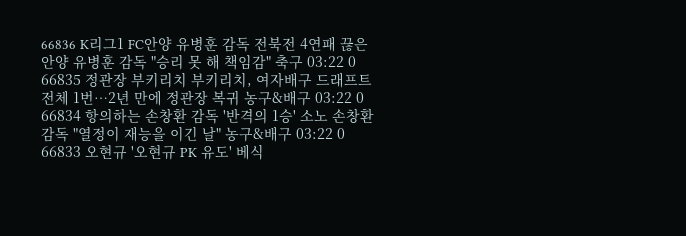66836 K리그1 FC안양 유병훈 감독 전북전 4연패 끊은 안양 유병훈 감독 "승리 못 해 책임감" 축구 03:22 0
66835 정관장 부키리치 부키리치, 여자배구 드래프트 전체 1번…2년 만에 정관장 복귀 농구&배구 03:22 0
66834 항의하는 손창환 감독 '반격의 1승' 소노 손창환 감독 "열정이 재능을 이긴 날" 농구&배구 03:22 0
66833 오현규 '오현규 PK 유도' 베식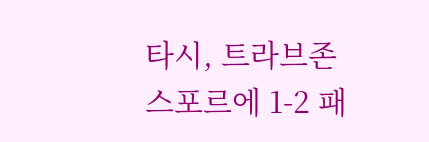타시, 트라브존스포르에 1-2 패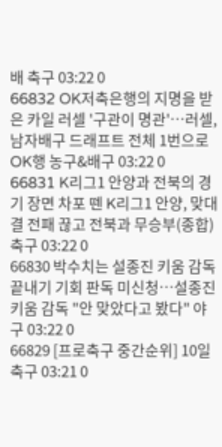배 축구 03:22 0
66832 OK저축은행의 지명을 받은 카일 러셀 '구관이 명관'…러셀, 남자배구 드래프트 전체 1번으로 OK행 농구&배구 03:22 0
66831 K리그1 안양과 전북의 경기 장면 차포 뗀 K리그1 안양, 맞대결 전패 끊고 전북과 무승부(종합) 축구 03:22 0
66830 박수치는 설종진 키움 감독 끝내기 기회 판독 미신청…설종진 키움 감독 "안 맞았다고 봤다" 야구 03:22 0
66829 [프로축구 중간순위] 10일 축구 03:21 0